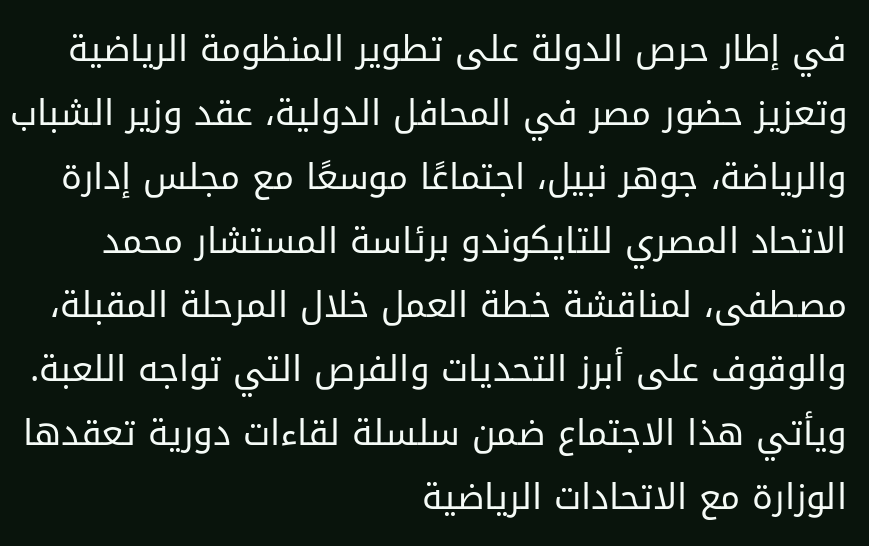في إطار حرص الدولة على تطوير المنظومة الرياضية وتعزيز حضور مصر في المحافل الدولية، عقد وزير الشباب والرياضة، جوهر نبيل، اجتماعًا موسعًا مع مجلس إدارة الاتحاد المصري للتايكوندو برئاسة المستشار محمد مصطفى، لمناقشة خطة العمل خلال المرحلة المقبلة، والوقوف على أبرز التحديات والفرص التي تواجه اللعبة.
ويأتي هذا الاجتماع ضمن سلسلة لقاءات دورية تعقدها الوزارة مع الاتحادات الرياضية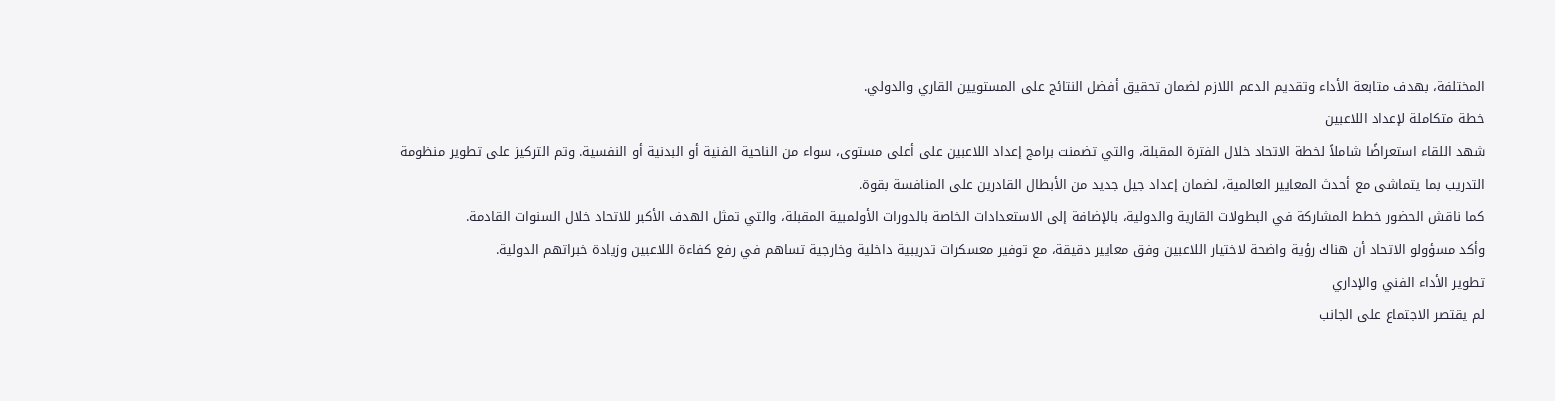المختلفة، بهدف متابعة الأداء وتقديم الدعم اللازم لضمان تحقيق أفضل النتائج على المستويين القاري والدولي.
خطة متكاملة لإعداد اللاعبين
شهد اللقاء استعراضًا شاملاً لخطة الاتحاد خلال الفترة المقبلة، والتي تضمنت برامج إعداد اللاعبين على أعلى مستوى، سواء من الناحية الفنية أو البدنية أو النفسية. وتم التركيز على تطوير منظومة التدريب بما يتماشى مع أحدث المعايير العالمية، لضمان إعداد جيل جديد من الأبطال القادرين على المنافسة بقوة.
كما ناقش الحضور خطط المشاركة في البطولات القارية والدولية، بالإضافة إلى الاستعدادات الخاصة بالدورات الأولمبية المقبلة، والتي تمثل الهدف الأكبر للاتحاد خلال السنوات القادمة.
وأكد مسؤولو الاتحاد أن هناك رؤية واضحة لاختيار اللاعبين وفق معايير دقيقة، مع توفير معسكرات تدريبية داخلية وخارجية تساهم في رفع كفاءة اللاعبين وزيادة خبراتهم الدولية.
تطوير الأداء الفني والإداري
لم يقتصر الاجتماع على الجانب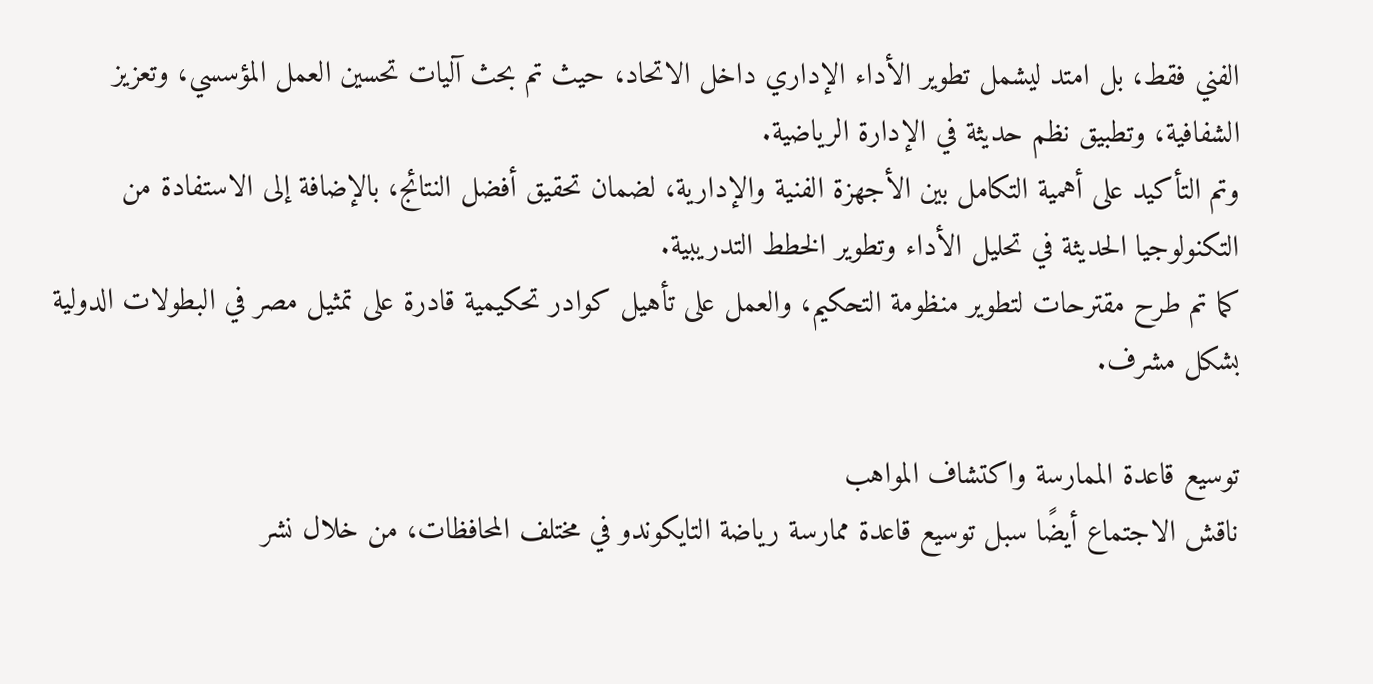الفني فقط، بل امتد ليشمل تطوير الأداء الإداري داخل الاتحاد، حيث تم بحث آليات تحسين العمل المؤسسي، وتعزيز الشفافية، وتطبيق نظم حديثة في الإدارة الرياضية.
وتم التأكيد على أهمية التكامل بين الأجهزة الفنية والإدارية، لضمان تحقيق أفضل النتائج، بالإضافة إلى الاستفادة من التكنولوجيا الحديثة في تحليل الأداء وتطوير الخطط التدريبية.
كما تم طرح مقترحات لتطوير منظومة التحكيم، والعمل على تأهيل كوادر تحكيمية قادرة على تمثيل مصر في البطولات الدولية بشكل مشرف.

توسيع قاعدة الممارسة واكتشاف المواهب
ناقش الاجتماع أيضًا سبل توسيع قاعدة ممارسة رياضة التايكوندو في مختلف المحافظات، من خلال نشر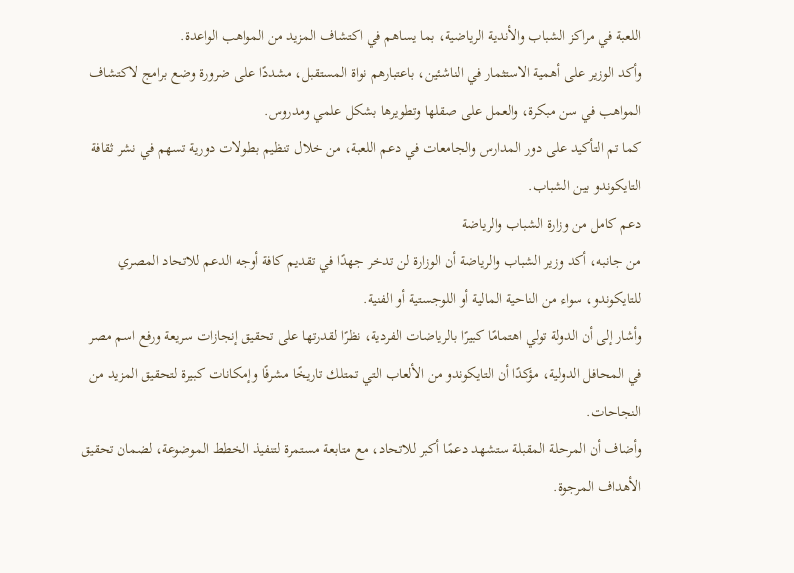اللعبة في مراكز الشباب والأندية الرياضية، بما يساهم في اكتشاف المزيد من المواهب الواعدة.
وأكد الوزير على أهمية الاستثمار في الناشئين، باعتبارهم نواة المستقبل، مشددًا على ضرورة وضع برامج لاكتشاف المواهب في سن مبكرة، والعمل على صقلها وتطويرها بشكل علمي ومدروس.
كما تم التأكيد على دور المدارس والجامعات في دعم اللعبة، من خلال تنظيم بطولات دورية تسهم في نشر ثقافة التايكوندو بين الشباب.
دعم كامل من وزارة الشباب والرياضة
من جانبه، أكد وزير الشباب والرياضة أن الوزارة لن تدخر جهدًا في تقديم كافة أوجه الدعم للاتحاد المصري للتايكوندو، سواء من الناحية المالية أو اللوجستية أو الفنية.
وأشار إلى أن الدولة تولي اهتمامًا كبيرًا بالرياضات الفردية، نظرًا لقدرتها على تحقيق إنجازات سريعة ورفع اسم مصر في المحافل الدولية، مؤكدًا أن التايكوندو من الألعاب التي تمتلك تاريخًا مشرفًا وإمكانات كبيرة لتحقيق المزيد من النجاحات.
وأضاف أن المرحلة المقبلة ستشهد دعمًا أكبر للاتحاد، مع متابعة مستمرة لتنفيذ الخطط الموضوعة، لضمان تحقيق الأهداف المرجوة.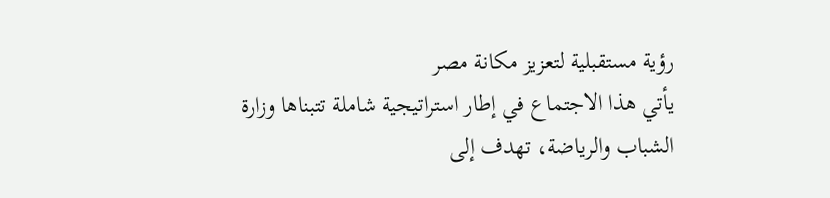رؤية مستقبلية لتعزيز مكانة مصر
يأتي هذا الاجتماع في إطار استراتيجية شاملة تتبناها وزارة الشباب والرياضة، تهدف إلى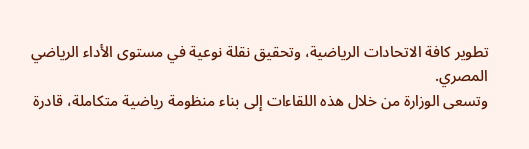تطوير كافة الاتحادات الرياضية، وتحقيق نقلة نوعية في مستوى الأداء الرياضي المصري.
وتسعى الوزارة من خلال هذه اللقاءات إلى بناء منظومة رياضية متكاملة، قادرة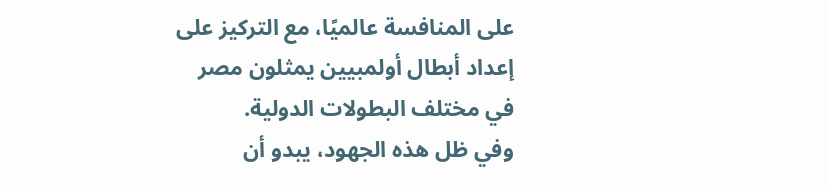على المنافسة عالميًا، مع التركيز على إعداد أبطال أولمبيين يمثلون مصر في مختلف البطولات الدولية.
وفي ظل هذه الجهود، يبدو أن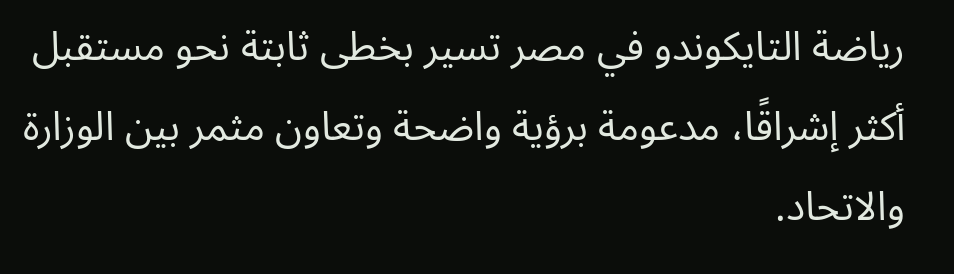رياضة التايكوندو في مصر تسير بخطى ثابتة نحو مستقبل أكثر إشراقًا، مدعومة برؤية واضحة وتعاون مثمر بين الوزارة والاتحاد.